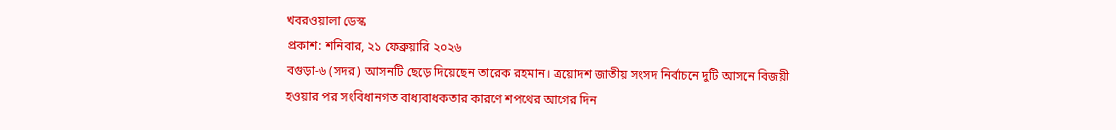খবরওয়ালা ডেস্ক
প্রকাশ: শনিবার, ২১ ফেব্রুয়ারি ২০২৬
বগুড়া-৬ (সদর) আসনটি ছেড়ে দিয়েছেন তারেক রহমান। ত্রয়োদশ জাতীয় সংসদ নির্বাচনে দুটি আসনে বিজয়ী হওয়ার পর সংবিধানগত বাধ্যবাধকতার কারণে শপথের আগের দিন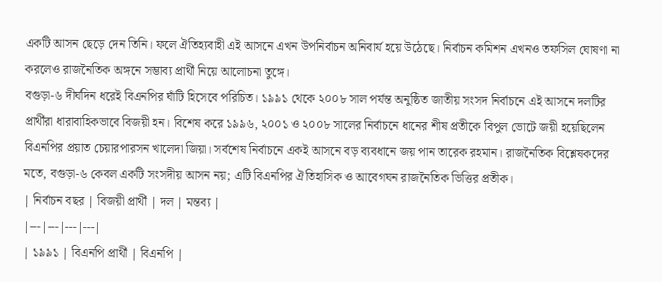একটি আসন ছেড়ে দেন তিনি। ফলে ঐতিহ্যবাহী এই আসনে এখন উপনির্বাচন অনিবার্য হয়ে উঠেছে। নির্বাচন কমিশন এখনও তফসিল ঘোষণা না করলেও রাজনৈতিক অঙ্গনে সম্ভাব্য প্রার্থী নিয়ে আলোচনা তুঙ্গে।
বগুড়া-৬ দীর্ঘদিন ধরেই বিএনপির ঘাঁটি হিসেবে পরিচিত। ১৯৯১ থেকে ২০০৮ সাল পর্যন্ত অনুষ্ঠিত জাতীয় সংসদ নির্বাচনে এই আসনে দলটির প্রার্থীরা ধারাবাহিকভাবে বিজয়ী হন। বিশেষ করে ১৯৯৬, ২০০১ ও ২০০৮ সালের নির্বাচনে ধানের শীষ প্রতীকে বিপুল ভোটে জয়ী হয়েছিলেন বিএনপির প্রয়াত চেয়ারপারসন খালেদা জিয়া। সর্বশেষ নির্বাচনে একই আসনে বড় ব্যবধানে জয় পান তারেক রহমান। রাজনৈতিক বিশ্লেষকদের মতে, বগুড়া-৬ কেবল একটি সংসদীয় আসন নয়; এটি বিএনপির ঐতিহাসিক ও আবেগঘন রাজনৈতিক ভিত্তির প্রতীক।
| নির্বাচন বছর | বিজয়ী প্রার্থী | দল | মন্তব্য |
|---|---|---|---|
| ১৯৯১ | বিএনপি প্রার্থী | বিএনপি |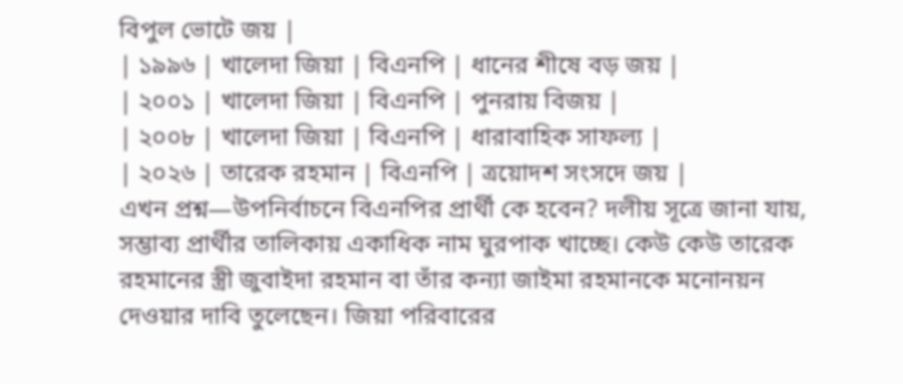বিপুল ভোটে জয় |
| ১৯৯৬ | খালেদা জিয়া | বিএনপি | ধানের শীষে বড় জয় |
| ২০০১ | খালেদা জিয়া | বিএনপি | পুনরায় বিজয় |
| ২০০৮ | খালেদা জিয়া | বিএনপি | ধারাবাহিক সাফল্য |
| ২০২৬ | তারেক রহমান | বিএনপি | ত্রয়োদশ সংসদে জয় |
এখন প্রশ্ন—উপনির্বাচনে বিএনপির প্রার্থী কে হবেন? দলীয় সূত্রে জানা যায়, সম্ভাব্য প্রার্থীর তালিকায় একাধিক নাম ঘুরপাক খাচ্ছে। কেউ কেউ তারেক রহমানের স্ত্রী জুবাইদা রহমান বা তাঁর কন্যা জাইমা রহমানকে মনোনয়ন দেওয়ার দাবি তুলেছেন। জিয়া পরিবারের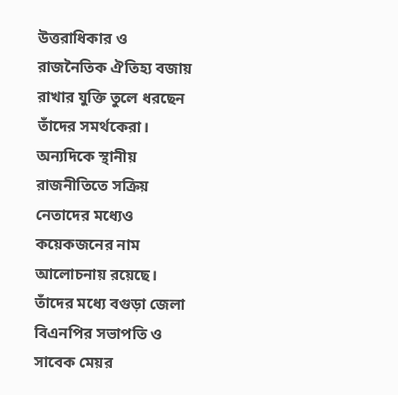উত্তরাধিকার ও রাজনৈতিক ঐতিহ্য বজায় রাখার যুক্তি তুলে ধরছেন তাঁদের সমর্থকেরা।
অন্যদিকে স্থানীয় রাজনীতিতে সক্রিয় নেতাদের মধ্যেও কয়েকজনের নাম আলোচনায় রয়েছে। তাঁদের মধ্যে বগুড়া জেলা বিএনপির সভাপতি ও সাবেক মেয়র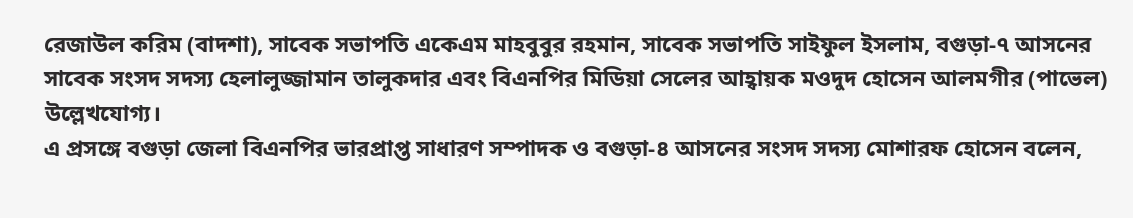রেজাউল করিম (বাদশা), সাবেক সভাপতি একেএম মাহবুবুর রহমান, সাবেক সভাপতি সাইফুল ইসলাম, বগুড়া-৭ আসনের সাবেক সংসদ সদস্য হেলালুজ্জামান তালুকদার এবং বিএনপির মিডিয়া সেলের আহ্বায়ক মওদুদ হোসেন আলমগীর (পাভেল) উল্লেখযোগ্য।
এ প্রসঙ্গে বগুড়া জেলা বিএনপির ভারপ্রাপ্ত সাধারণ সম্পাদক ও বগুড়া-৪ আসনের সংসদ সদস্য মোশারফ হোসেন বলেন,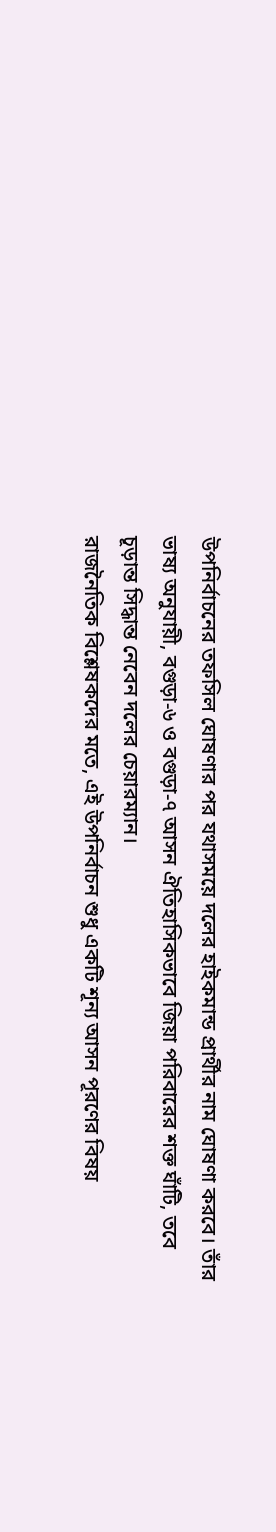উপনির্বাচনের তফসিল ঘোষণার পর যথাসময়ে দলের হাইকমান্ড প্রার্থীর নাম ঘোষণা করবে। তাঁর ভাষ্য অনুযায়ী, বগুড়া-৬ ও বগুড়া-৭ আসন ঐতিহাসিকভাবে জিয়া পরিবারের শক্ত ঘাঁটি, তবে চূড়ান্ত সিদ্ধান্ত নেবেন দলের চেয়ারম্যান।
রাজনৈতিক বিশ্লেষকদের মতে, এই উপনির্বাচন শুধু একটি শূন্য আসন পূরণের বিষয়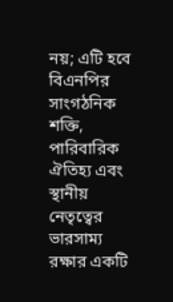নয়; এটি হবে বিএনপির সাংগঠনিক শক্তি, পারিবারিক ঐতিহ্য এবং স্থানীয় নেতৃত্বের ভারসাম্য রক্ষার একটি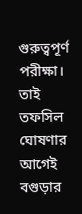গুরুত্বপূর্ণ পরীক্ষা। তাই তফসিল ঘোষণার আগেই বগুড়ার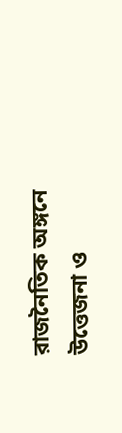রাজনৈতিক অঙ্গনে উত্তেজনা ও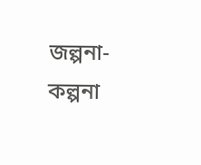জল্পনা-কল্পনা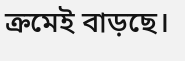ক্রমেই বাড়ছে।